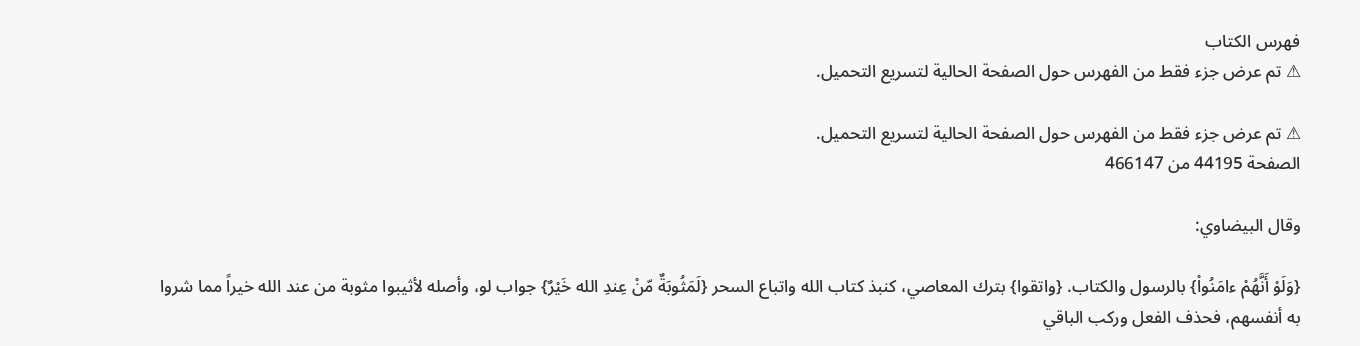فهرس الكتاب
⚠ تم عرض جزء فقط من الفهرس حول الصفحة الحالية لتسريع التحميل.

⚠ تم عرض جزء فقط من الفهرس حول الصفحة الحالية لتسريع التحميل.
الصفحة 44195 من 466147

وقال البيضاوي:

{وَلَوْ أَنَّهُمْ ءامَنُواْ} بالرسول والكتاب. {واتقوا} بترك المعاصي، كنبذ كتاب الله واتباع السحر {لَمَثُوبَةٌ مّنْ عِندِ الله خَيْرٌ} جواب لو، وأصله لأثيبوا مثوبة من عند الله خيراً مما شروا به أنفسهم، فحذف الفعل وركب الباقي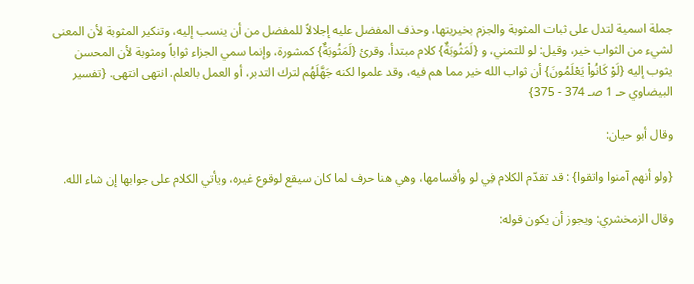جملة اسمية لتدل على ثبات المثوبة والجزم بخيريتها، وحذف المفضل عليه إجلالاً للمفضل من أن ينسب إليه، وتنكير المثوبة لأن المعنى لشيء من الثواب خير، وقيل: لو للتمني، و {لَمَثُوبَةٌ} كلام مبتدأ. وقرئ {لَمَثُوبَةٌ} كمشورة، وإنما سمي الجزاء ثواباً ومثوبة لأن المحسن يثوب إليه {لَوْ كَانُواْ يَعْلَمُونَ} أن ثواب الله خير مما هم فيه، وقد علموا لكنه جَهَّلَهُم لترك التدبر، أو العمل بالعلم. انتهى انتهى. {تفسير البيضاوي حـ 1 صـ 374 - 375}

وقال أبو حيان:

{ولو أنهم آمنوا واتقوا} : قد تقدّم الكلام فِي لو وأقسامها، وهي هنا حرف لما كان سيقع لوقوع غيره، ويأتي الكلام على جوابها إن شاء الله.

وقال الزمخشري: ويجوز أن يكون قوله: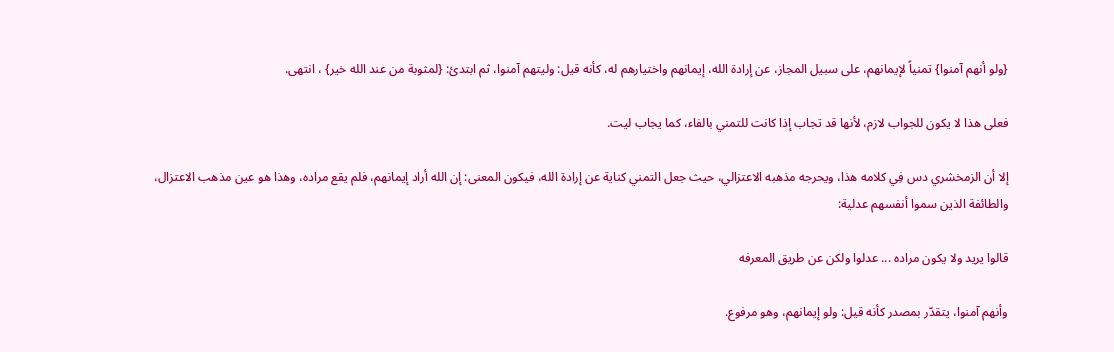{ولو أنهم آمنوا} تمنياً لإيمانهم، على سبيل المجاز، عن إرادة الله، إيمانهم واختيارهم له، كأنه قيل: وليتهم آمنوا، ثم ابتدئ: {لمثوبة من عند الله خير} ، انتهى.

فعلى هذا لا يكون للجواب لازم، لأنها قد تجاب إذا كانت للتمني بالفاء، كما يجاب ليت.

إلا أن الزمخشري دس فِي كلامه هذا، ويحرجه مذهبه الاعتزالي، حيث جعل التمني كناية عن إرادة الله، فيكون المعنى: إن الله أراد إيمانهم، فلم يقع مراده، وهذا هو عين مذهب الاعتزال، والطائفة الذين سموا أنفسهم عدلية:

قالوا يريد ولا يكون مراده ... عدلوا ولكن عن طريق المعرفه

وأنهم آمنوا، يتقدّر بمصدر كأنه قيل: ولو إيمانهم، وهو مرفوع.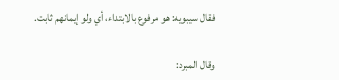فقال سيبويه: هو مرفوع بالابتداء، أي ولو إيمانهم ثابت.

وقال المبرد: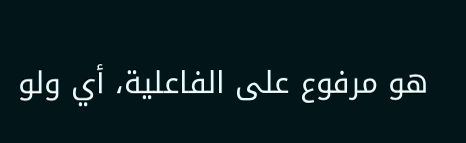هو مرفوع على الفاعلية، أي ولو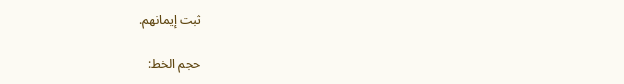ثبت إيمانهم.

حجم الخط: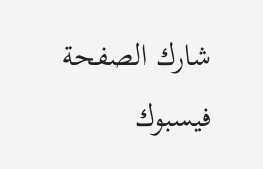شارك الصفحة
فيسبوك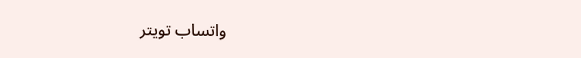واتساب تويتر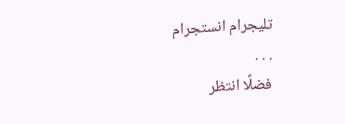تليجرام انستجرام
. . .
فضلًا انتظر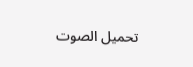تحميل الصوت